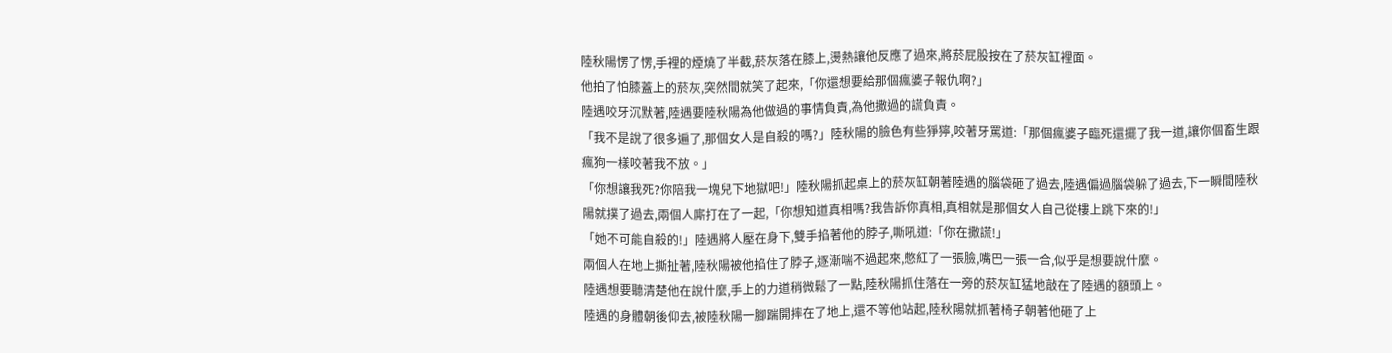陸秋陽愣了愣,手裡的煙燒了半截,菸灰落在膝上,燙熱讓他反應了過來,將菸屁股按在了菸灰缸裡面。
他拍了怕膝蓋上的菸灰,突然間就笑了起來,「你還想要給那個瘋婆子報仇啊?」
陸遇咬牙沉默著,陸遇要陸秋陽為他做過的事情負責,為他撒過的謊負責。
「我不是說了很多遍了,那個女人是自殺的嗎?」陸秋陽的臉色有些猙獰,咬著牙罵道:「那個瘋婆子臨死還擺了我一道,讓你個畜生跟瘋狗一樣咬著我不放。」
「你想讓我死?你陪我一塊兒下地獄吧!」陸秋陽抓起桌上的菸灰缸朝著陸遇的腦袋砸了過去,陸遇偏過腦袋躲了過去,下一瞬間陸秋陽就撲了過去,兩個人廝打在了一起,「你想知道真相嗎?我告訴你真相,真相就是那個女人自己從樓上跳下來的!」
「她不可能自殺的!」陸遇將人壓在身下,雙手掐著他的脖子,嘶吼道:「你在撒謊!」
兩個人在地上撕扯著,陸秋陽被他掐住了脖子,逐漸喘不過起來,憋紅了一張臉,嘴巴一張一合,似乎是想要說什麼。
陸遇想要聽清楚他在說什麼,手上的力道稍微鬆了一點,陸秋陽抓住落在一旁的菸灰缸猛地敲在了陸遇的額頭上。
陸遇的身體朝後仰去,被陸秋陽一腳踹開摔在了地上,還不等他站起,陸秋陽就抓著椅子朝著他砸了上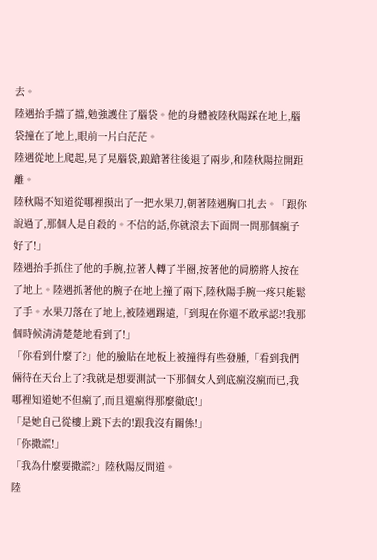去。
陸遇抬手擋了擋,勉強護住了腦袋。他的身體被陸秋陽踩在地上,腦袋撞在了地上,眼前一片白茫茫。
陸遇從地上爬起,晃了晃腦袋,踉蹌著往後退了兩步,和陸秋陽拉開距離。
陸秋陽不知道從哪裡摸出了一把水果刀,朝著陸遇胸口扎去。「跟你說過了,那個人是自殺的。不信的話,你就滾去下面問一問那個瘋子好了!」
陸遇抬手抓住了他的手腕,拉著人轉了半圈,按著他的肩膀將人按在了地上。陸遇抓著他的腕子在地上撞了兩下,陸秋陽手腕一疼只能鬆了手。水果刀落在了地上,被陸遇踢遠,「到現在你還不敢承認?!我那個時候清清楚楚地看到了!」
「你看到什麼了?」他的臉貼在地板上被撞得有些發腫,「看到我們倆待在天台上了?我就是想要測試一下那個女人到底瘋沒瘋而已,我哪裡知道她不但瘋了,而且還瘋得那麼徹底!」
「是她自己從樓上跳下去的!跟我沒有關係!」
「你撒謊!」
「我為什麼要撒謊?」陸秋陽反問道。
陸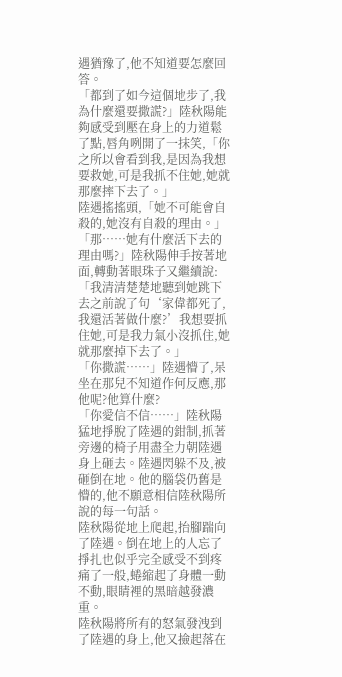遇猶豫了,他不知道要怎麼回答。
「都到了如今這個地步了,我為什麼還要撒謊?」陸秋陽能夠感受到壓在身上的力道鬆了點,唇角咧開了一抹笑,「你之所以會看到我,是因為我想要救她,可是我抓不住她,她就那麼摔下去了。」
陸遇搖搖頭,「她不可能會自殺的,她沒有自殺的理由。」
「那……她有什麼活下去的理由嗎?」陸秋陽伸手按著地面,轉動著眼珠子又繼續說:「我清清楚楚地聽到她跳下去之前說了句‘家偉都死了,我還活著做什麼?’我想要抓住她,可是我力氣小沒抓住,她就那麼掉下去了。」
「你撒謊……」陸遇懵了,呆坐在那兒不知道作何反應,那他呢?他算什麼?
「你愛信不信……」陸秋陽猛地掙脫了陸遇的鉗制,抓著旁邊的椅子用盡全力朝陸遇身上砸去。陸遇閃躲不及,被砸倒在地。他的腦袋仍舊是懵的,他不願意相信陸秋陽所說的每一句話。
陸秋陽從地上爬起,抬腳踹向了陸遇。倒在地上的人忘了掙扎也似乎完全感受不到疼痛了一般,蜷縮起了身體一動不動,眼睛裡的黑暗越發濃重。
陸秋陽將所有的怒氣發洩到了陸遇的身上,他又撿起落在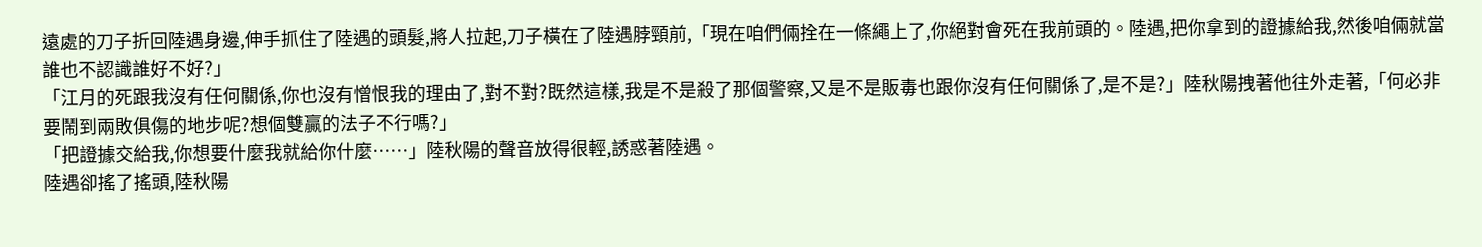遠處的刀子折回陸遇身邊,伸手抓住了陸遇的頭髮,將人拉起,刀子橫在了陸遇脖頸前,「現在咱們倆拴在一條繩上了,你絕對會死在我前頭的。陸遇,把你拿到的證據給我,然後咱倆就當誰也不認識誰好不好?」
「江月的死跟我沒有任何關係,你也沒有憎恨我的理由了,對不對?既然這樣,我是不是殺了那個警察,又是不是販毒也跟你沒有任何關係了,是不是?」陸秋陽拽著他往外走著,「何必非要鬧到兩敗俱傷的地步呢?想個雙贏的法子不行嗎?」
「把證據交給我,你想要什麼我就給你什麼……」陸秋陽的聲音放得很輕,誘惑著陸遇。
陸遇卻搖了搖頭,陸秋陽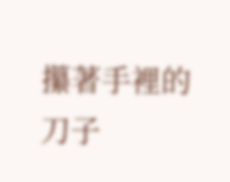攥著手裡的刀子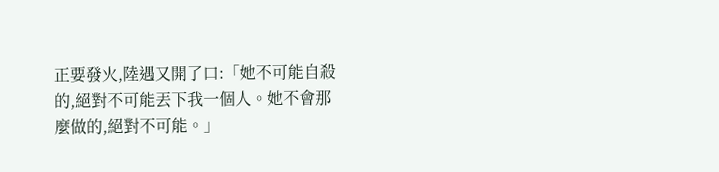正要發火,陸遇又開了口:「她不可能自殺的,絕對不可能丟下我一個人。她不會那麼做的,絕對不可能。」